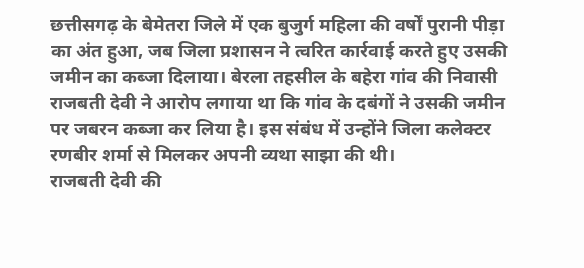छत्तीसगढ़ के बेमेतरा जिले में एक बुजुर्ग महिला की वर्षों पुरानी पीड़ा का अंत हुआ, जब जिला प्रशासन ने त्वरित कार्रवाई करते हुए उसकी जमीन का कब्जा दिलाया। बेरला तहसील के बहेरा गांव की निवासी राजबती देवी ने आरोप लगाया था कि गांव के दबंगों ने उसकी जमीन पर जबरन कब्जा कर लिया है। इस संबंध में उन्होंने जिला कलेक्टर रणबीर शर्मा से मिलकर अपनी व्यथा साझा की थी।
राजबती देवी की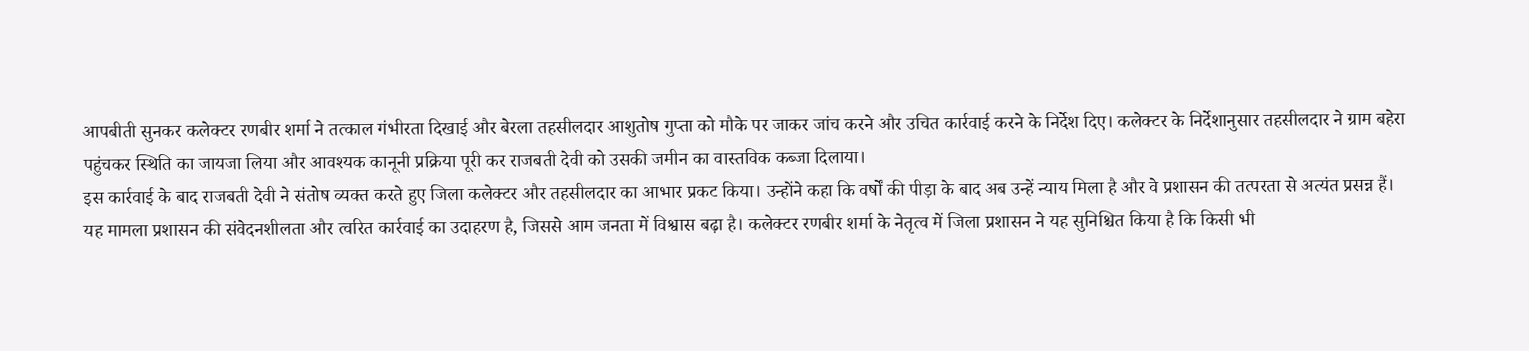आपबीती सुनकर कलेक्टर रणबीर शर्मा ने तत्काल गंभीरता दिखाई और बेरला तहसीलदार आशुतोष गुप्ता को मौके पर जाकर जांच करने और उचित कार्रवाई करने के निर्देश दिए। कलेक्टर के निर्देशानुसार तहसीलदार ने ग्राम बहेरा पहुंचकर स्थिति का जायजा लिया और आवश्यक कानूनी प्रक्रिया पूरी कर राजबती देवी को उसकी जमीन का वास्तविक कब्जा दिलाया।
इस कार्रवाई के बाद राजबती देवी ने संतोष व्यक्त करते हुए जिला कलेक्टर और तहसीलदार का आभार प्रकट किया। उन्होंने कहा कि वर्षों की पीड़ा के बाद अब उन्हें न्याय मिला है और वे प्रशासन की तत्परता से अत्यंत प्रसन्न हैं।
यह मामला प्रशासन की संवेदनशीलता और त्वरित कार्रवाई का उदाहरण है, जिससे आम जनता में विश्वास बढ़ा है। कलेक्टर रणबीर शर्मा के नेतृत्व में जिला प्रशासन ने यह सुनिश्चित किया है कि किसी भी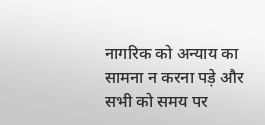नागरिक को अन्याय का सामना न करना पड़े और सभी को समय पर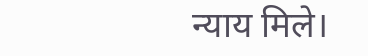न्याय मिले।